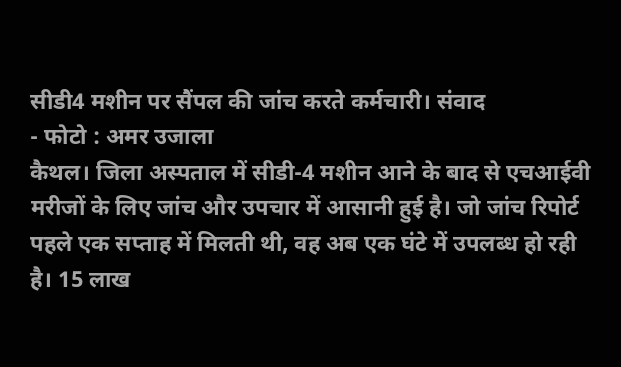सीडी4 मशीन पर सैंपल की जांच करते कर्मचारी। संवाद
- फोटो : अमर उजाला
कैथल। जिला अस्पताल में सीडी-4 मशीन आने के बाद से एचआईवी मरीजों के लिए जांच और उपचार में आसानी हुई है। जो जांच रिपोर्ट पहले एक सप्ताह में मिलती थी, वह अब एक घंटे में उपलब्ध हो रही है। 15 लाख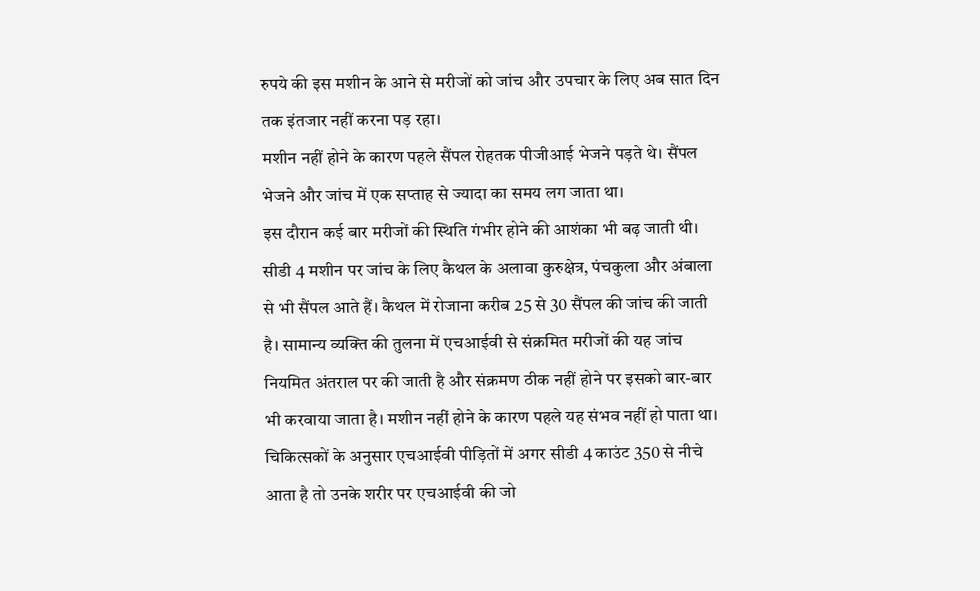रुपये की इस मशीन के आने से मरीजों को जांच और उपचार के लिए अब सात दिन तक इंतजार नहीं करना पड़ रहा।
मशीन नहीं होने के कारण पहले सैंपल रोहतक पीजीआई भेजने पड़ते थे। सैंपल भेजने और जांच में एक सप्ताह से ज्यादा का समय लग जाता था।
इस दौरान कई बार मरीजों की स्थिति गंभीर होने की आशंका भी बढ़ जाती थी। सीडी 4 मशीन पर जांच के लिए कैथल के अलावा कुरुक्षेत्र, पंचकुला और अंबाला से भी सैंपल आते हैं। कैथल में रोजाना करीब 25 से 30 सैंपल की जांच की जाती है। सामान्य व्यक्ति की तुलना में एचआईवी से संक्रमित मरीजों की यह जांच नियमित अंतराल पर की जाती है और संक्रमण ठीक नहीं होने पर इसको बार-बार भी करवाया जाता है। मशीन नहीं होने के कारण पहले यह संभव नहीं हो पाता था। चिकित्सकों के अनुसार एचआईवी पीड़ितों में अगर सीडी 4 काउंट 350 से नीचे आता है तो उनके शरीर पर एचआईवी की जो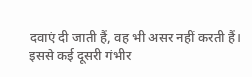दवाएं दी जाती हैं, वह भी असर नहीं करती हैं। इससे कई दूसरी गंभीर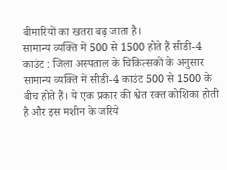बीमारियों का खतरा बढ़ जाता है।
सामान्य व्यक्ति में 500 से 1500 होते हैं सीडी-4 काउंट : जिला अस्पताल के चिकित्सकों के अनुसार सामान्य व्यक्ति में सीडी-4 काउंट 500 से 1500 के बीच होते हैं। ये एक प्रकार की श्वेत रक्त कोशिका होती है और इस मशीन के जरिये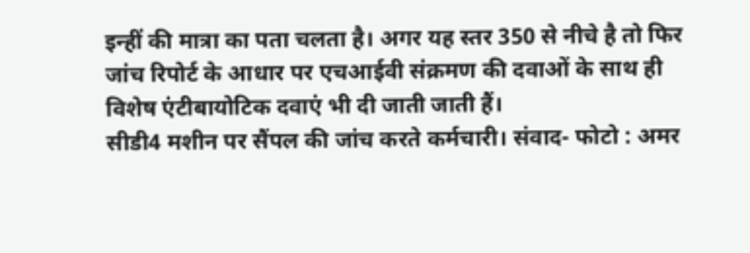इन्हीं की मात्रा का पता चलता है। अगर यह स्तर 350 से नीचे है तो फिर जांच रिपोर्ट के आधार पर एचआईवी संक्रमण की दवाओं के साथ ही विशेष एंटीबायोटिक दवाएं भी दी जाती जाती हैं।
सीडी4 मशीन पर सैंपल की जांच करते कर्मचारी। संवाद- फोटो : अमर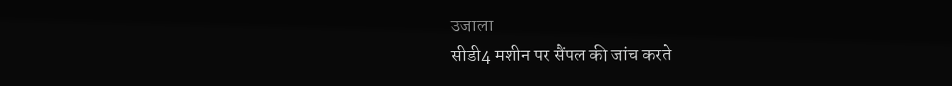उजाला
सीडी4 मशीन पर सैंपल की जांच करते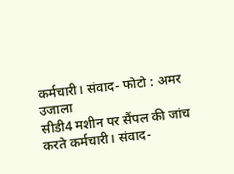कर्मचारी। संवाद- फोटो : अमर उजाला
सीडी4 मशीन पर सैंपल की जांच करते कर्मचारी। संवाद-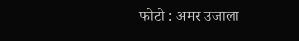फोटो : अमर उजाला